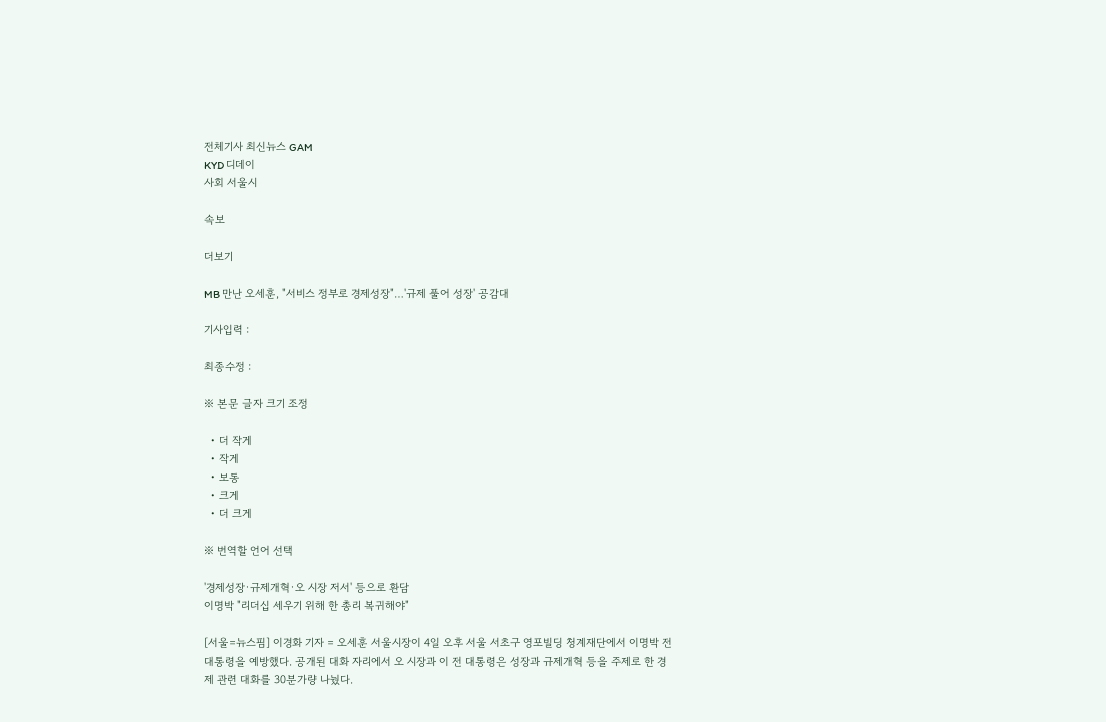전체기사 최신뉴스 GAM
KYD 디데이
사회 서울시

속보

더보기

MB 만난 오세훈, "서비스 정부로 경제성장"…'규제 풀어 성장' 공감대

기사입력 :

최종수정 :

※ 본문 글자 크기 조정

  • 더 작게
  • 작게
  • 보통
  • 크게
  • 더 크게

※ 번역할 언어 선택

'경제성장·규제개혁·오 시장 저서' 등으로 환담
이명박 "리더십 세우기 위해 한 총리 복귀해야"

[서울=뉴스핌] 이경화 기자 = 오세훈 서울시장이 4일 오후 서울 서초구 영포빌딩 청계재단에서 이명박 전 대통령을 예방했다. 공개된 대화 자리에서 오 시장과 이 전 대통령은 성장과 규제개혁 등을 주제로 한 경제 관련 대화를 30분가량 나눴다.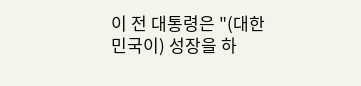이 전 대통령은 "(대한민국이) 성장을 하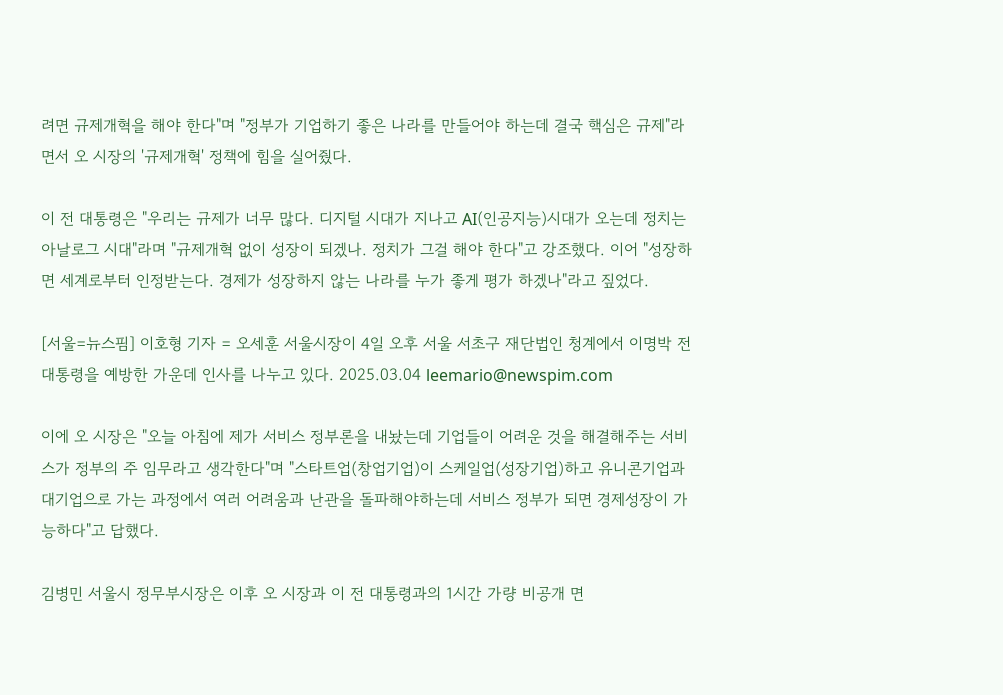려면 규제개혁을 해야 한다"며 "정부가 기업하기 좋은 나라를 만들어야 하는데 결국 핵심은 규제"라면서 오 시장의 '규제개혁' 정책에 힘을 실어줬다.

이 전 대통령은 "우리는 규제가 너무 많다. 디지털 시대가 지나고 AI(인공지능)시대가 오는데 정치는 아날로그 시대"라며 "규제개혁 없이 성장이 되겠나. 정치가 그걸 해야 한다"고 강조했다. 이어 "성장하면 세계로부터 인정받는다. 경제가 성장하지 않는 나라를 누가 좋게 평가 하겠나"라고 짚었다.

[서울=뉴스핌] 이호형 기자 = 오세훈 서울시장이 4일 오후 서울 서초구 재단법인 청계에서 이명박 전 대통령을 예방한 가운데 인사를 나누고 있다. 2025.03.04 leemario@newspim.com

이에 오 시장은 "오늘 아침에 제가 서비스 정부론을 내놨는데 기업들이 어려운 것을 해결해주는 서비스가 정부의 주 임무라고 생각한다"며 "스타트업(창업기업)이 스케일업(성장기업)하고 유니콘기업과 대기업으로 가는 과정에서 여러 어려움과 난관을 돌파해야하는데 서비스 정부가 되면 경제성장이 가능하다"고 답했다.

김병민 서울시 정무부시장은 이후 오 시장과 이 전 대통령과의 1시간 가량 비공개 면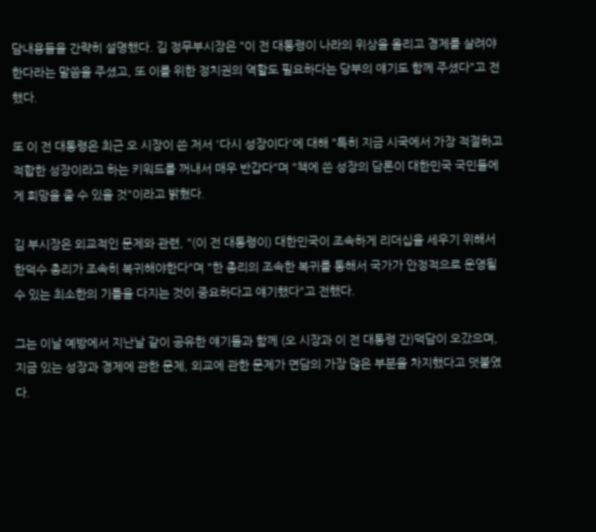담내용들을 간략히 설명했다. 김 정무부시장은 "이 전 대통령이 나라의 위상을 올리고 경제를 살려야 한다라는 말씀을 주셨고, 또 이를 위한 정치권의 역할도 필요하다는 당부의 얘기도 함께 주셨다"고 전했다.

또 이 전 대통령은 최근 오 시장이 쓴 저서 '다시 성장이다'에 대해 "특히 지금 시국에서 가장 적절하고 적합한 성장이라고 하는 키워드를 꺼내서 매우 반갑다"며 "책에 쓴 성장의 담론이 대한민국 국민들에게 희망을 줄 수 있을 것"이라고 밝혔다.

김 부시장은 외교적인 문제와 관련, "(이 전 대통령이) 대한민국이 조속하게 리더십을 세우기 위해서 한덕수 총리가 조속히 복귀해야한다"며 "한 총리의 조속한 복귀를 통해서 국가가 안정적으로 운영될 수 있는 최소한의 기틀을 다지는 것이 중요하다고 얘기했다"고 전했다.

그는 이날 예방에서 지난날 같이 공유한 얘기들과 함께 (오 시장과 이 전 대통령 간)덕담이 오갔으며, 지금 있는 성장과 경제에 관한 문제, 외교에 관한 문제가 면담의 가장 많은 부분을 차지했다고 덧붙였다.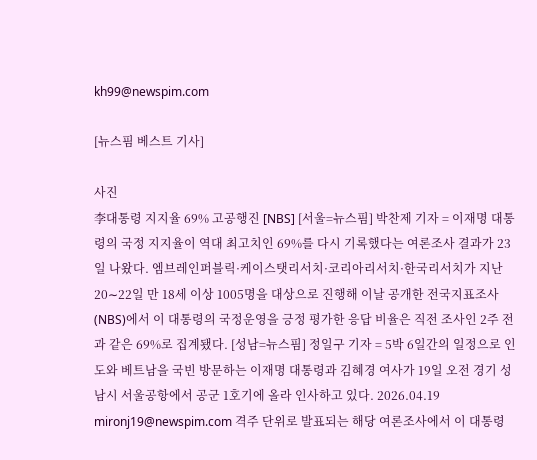kh99@newspim.com

[뉴스핌 베스트 기사]

사진
李대통령 지지율 69% 고공행진 [NBS] [서울=뉴스핌] 박찬제 기자 = 이재명 대통령의 국정 지지율이 역대 최고치인 69%를 다시 기록했다는 여론조사 결과가 23일 나왔다. 엠브레인퍼블릭·케이스탯리서치·코리아리서치·한국리서치가 지난 20∼22일 만 18세 이상 1005명을 대상으로 진행해 이날 공개한 전국지표조사(NBS)에서 이 대통령의 국정운영을 긍정 평가한 응답 비율은 직전 조사인 2주 전과 같은 69%로 집계됐다. [성남=뉴스핌] 정일구 기자 = 5박 6일간의 일정으로 인도와 베트남을 국빈 방문하는 이재명 대통령과 김혜경 여사가 19일 오전 경기 성남시 서울공항에서 공군 1호기에 올라 인사하고 있다. 2026.04.19 mironj19@newspim.com 격주 단위로 발표되는 해당 여론조사에서 이 대통령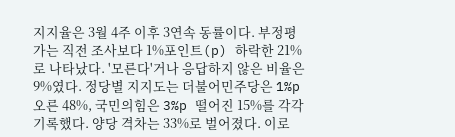지지율은 3월 4주 이후 3연속 동률이다. 부정평가는 직전 조사보다 1%포인트(p) 하락한 21%로 나타났다. '모른다'거나 응답하지 않은 비율은 9%였다. 정당별 지지도는 더불어민주당은 1%p 오른 48%, 국민의힘은 3%p 떨어진 15%를 각각 기록했다. 양당 격차는 33%로 벌어졌다. 이로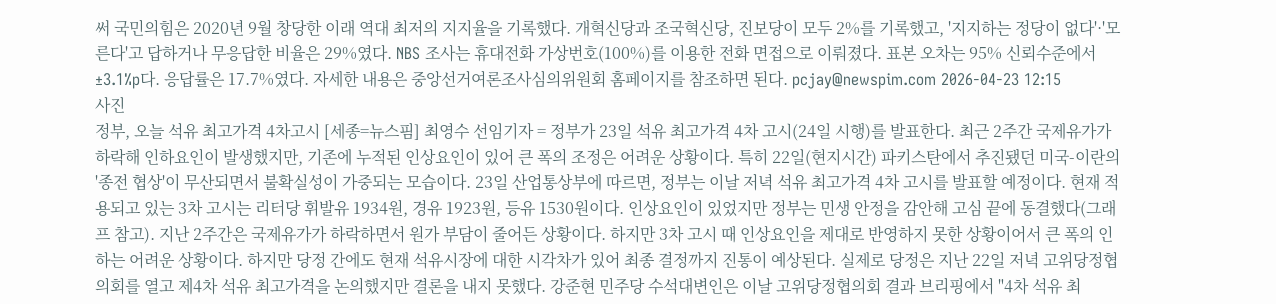써 국민의힘은 2020년 9월 창당한 이래 역대 최저의 지지율을 기록했다. 개혁신당과 조국혁신당, 진보당이 모두 2%를 기록했고, '지지하는 정당이 없다'·'모른다'고 답하거나 무응답한 비율은 29%였다. NBS 조사는 휴대전화 가상번호(100%)를 이용한 전화 면접으로 이뤄졌다. 표본 오차는 95% 신뢰수준에서 ±3.1%p다. 응답률은 17.7%였다. 자세한 내용은 중앙선거여론조사심의위원회 홈페이지를 참조하면 된다. pcjay@newspim.com 2026-04-23 12:15
사진
정부, 오늘 석유 최고가격 4차고시 [세종=뉴스핌] 최영수 선임기자 = 정부가 23일 석유 최고가격 4차 고시(24일 시행)를 발표한다. 최근 2주간 국제유가가 하락해 인하요인이 발생했지만, 기존에 누적된 인상요인이 있어 큰 폭의 조정은 어려운 상황이다. 특히 22일(현지시간) 파키스탄에서 추진됐던 미국-이란의 '종전 협상'이 무산되면서 불확실성이 가중되는 모습이다. 23일 산업통상부에 따르면, 정부는 이날 저녁 석유 최고가격 4차 고시를 발표할 예정이다. 현재 적용되고 있는 3차 고시는 리터당 휘발유 1934원, 경유 1923원, 등유 1530원이다. 인상요인이 있었지만 정부는 민생 안정을 감안해 고심 끝에 동결했다(그래프 참고). 지난 2주간은 국제유가가 하락하면서 원가 부담이 줄어든 상황이다. 하지만 3차 고시 때 인상요인을 제대로 반영하지 못한 상황이어서 큰 폭의 인하는 어려운 상황이다. 하지만 당정 간에도 현재 석유시장에 대한 시각차가 있어 최종 결정까지 진통이 예상된다. 실제로 당정은 지난 22일 저녁 고위당정협의회를 열고 제4차 석유 최고가격을 논의했지만 결론을 내지 못했다. 강준현 민주당 수석대변인은 이날 고위당정협의회 결과 브리핑에서 "4차 석유 최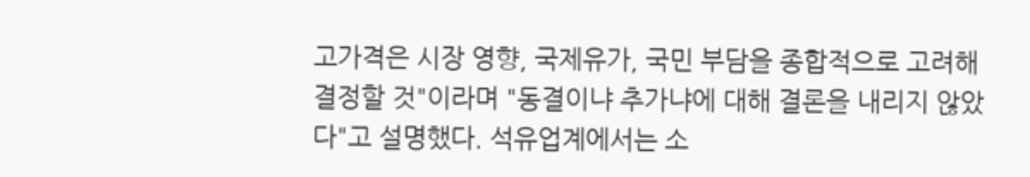고가격은 시장 영향, 국제유가, 국민 부담을 종합적으로 고려해 결정할 것"이라며 "동결이냐 추가냐에 대해 결론을 내리지 않았다"고 설명했다. 석유업계에서는 소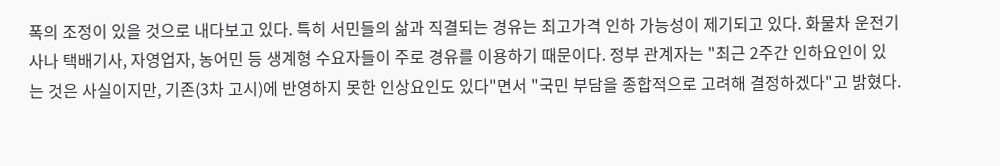폭의 조정이 있을 것으로 내다보고 있다. 특히 서민들의 삶과 직결되는 경유는 최고가격 인하 가능성이 제기되고 있다. 화물차 운전기사나 택배기사, 자영업자, 농어민 등 생계형 수요자들이 주로 경유를 이용하기 때문이다. 정부 관계자는 "최근 2주간 인하요인이 있는 것은 사실이지만, 기존(3차 고시)에 반영하지 못한 인상요인도 있다"면서 "국민 부담을 종합적으로 고려해 결정하겠다"고 밝혔다.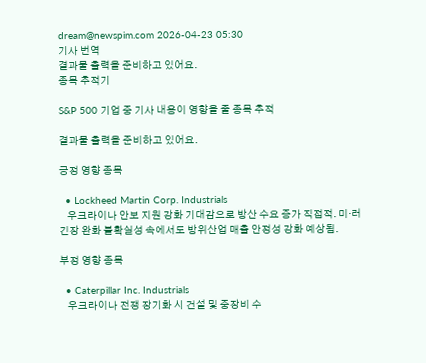dream@newspim.com 2026-04-23 05:30
기사 번역
결과물 출력을 준비하고 있어요.
종목 추적기

S&P 500 기업 중 기사 내용이 영향을 줄 종목 추적

결과물 출력을 준비하고 있어요.

긍정 영향 종목

  • Lockheed Martin Corp. Industrials
    우크라이나 안보 지원 강화 기대감으로 방산 수요 증가 직접적. 미·러 긴장 완화 불확실성 속에서도 방위산업 매출 안정성 강화 예상됨.

부정 영향 종목

  • Caterpillar Inc. Industrials
    우크라이나 전쟁 장기화 시 건설 및 중장비 수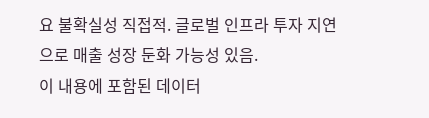요 불확실성 직접적. 글로벌 인프라 투자 지연으로 매출 성장 둔화 가능성 있음.
이 내용에 포함된 데이터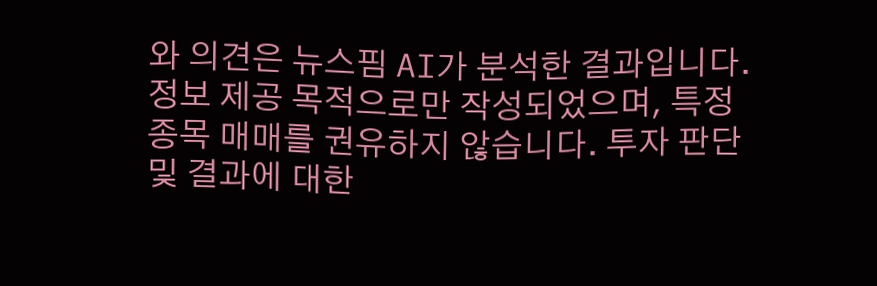와 의견은 뉴스핌 AI가 분석한 결과입니다. 정보 제공 목적으로만 작성되었으며, 특정 종목 매매를 권유하지 않습니다. 투자 판단 및 결과에 대한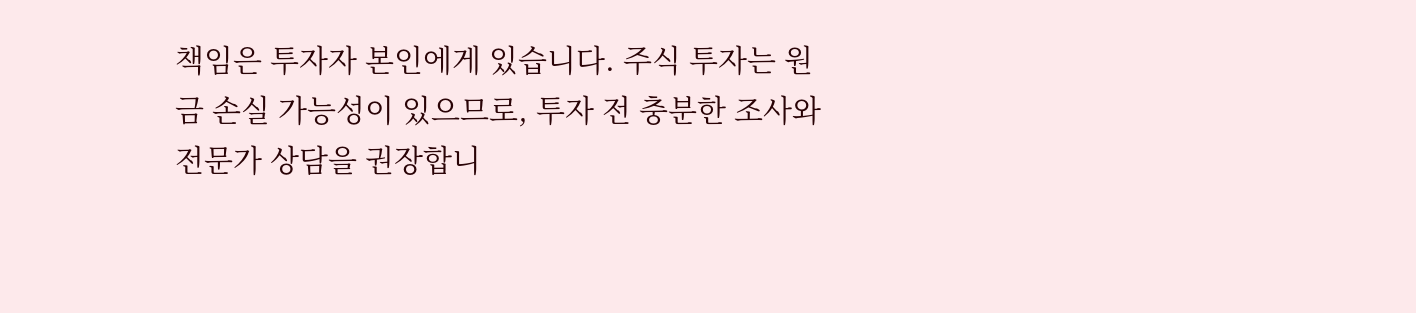책임은 투자자 본인에게 있습니다. 주식 투자는 원금 손실 가능성이 있으므로, 투자 전 충분한 조사와 전문가 상담을 권장합니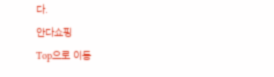다.
안다쇼핑
Top으로 이동